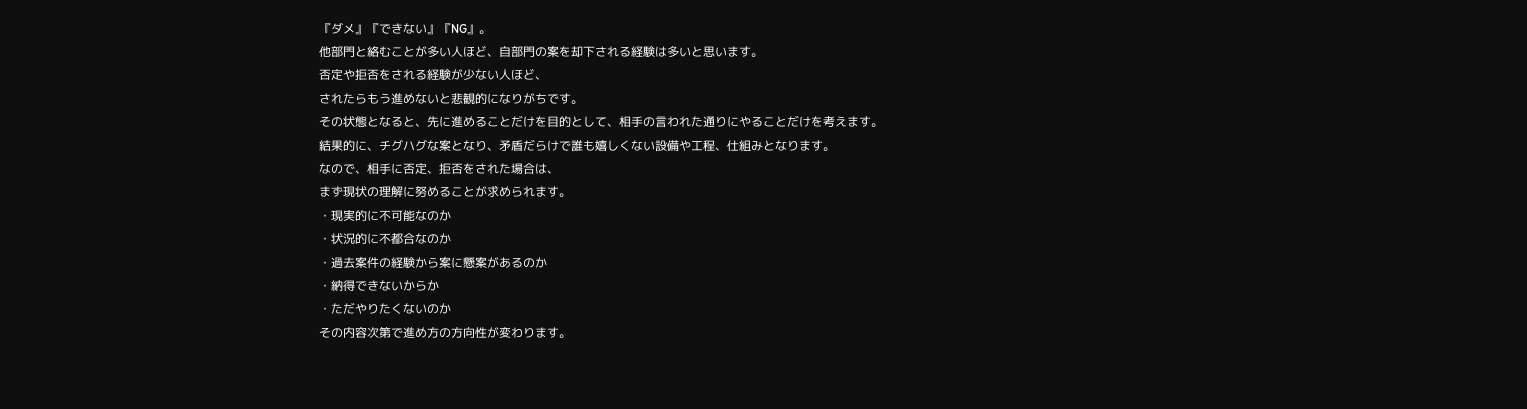『ダメ』『できない』『NG』。
他部門と絡むことが多い人ほど、自部門の案を却下される経験は多いと思います。
否定や拒否をされる経験が少ない人ほど、
されたらもう進めないと悲観的になりがちです。
その状態となると、先に進めることだけを目的として、相手の言われた通りにやることだけを考えます。
結果的に、チグハグな案となり、矛盾だらけで誰も嬉しくない設備や工程、仕組みとなります。
なので、相手に否定、拒否をされた場合は、
まず現状の理解に努めることが求められます。
・現実的に不可能なのか
・状況的に不都合なのか
・過去案件の経験から案に懸案があるのか
・納得できないからか
・ただやりたくないのか
その内容次第で進め方の方向性が変わります。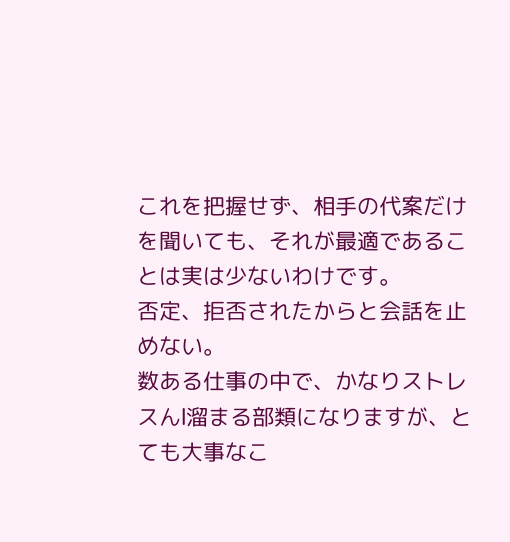これを把握せず、相手の代案だけを聞いても、それが最適であることは実は少ないわけです。
否定、拒否されたからと会話を止めない。
数ある仕事の中で、かなりストレスんl溜まる部類になりますが、とても大事なこ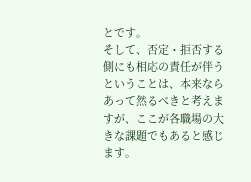とです。
そして、否定・拒否する側にも相応の責任が伴うということは、本来ならあって然るべきと考えますが、ここが各職場の大きな課題でもあると感じます。